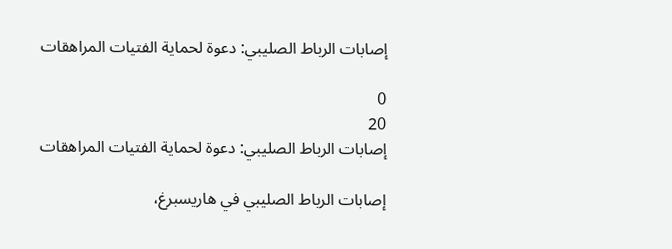إصابات الرباط الصليبي: دعوة لحماية الفتيات المراهقات

0
20
إصابات الرباط الصليبي: دعوة لحماية الفتيات المراهقات

إصابات الرباط الصليبي في هاريسبرغ،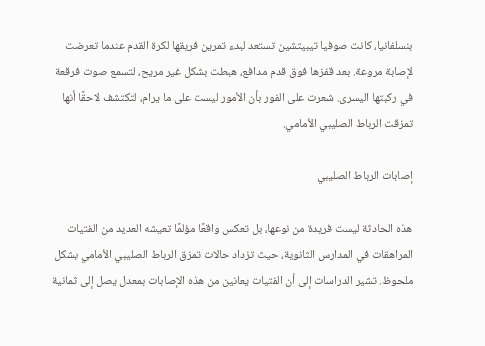بنسلفانيا، كانت صوفيا تيبيتشين تستعد لبدء تمرين فريقها لكرة القدم عندما تعرضت لإصابة مروعة. بعد قفزها فوق قدم مدافع، هبطت بشكل غير مريح، لتسمع صوت فرقعة في ركبتها اليسرى. شعرت على الفور بأن الأمور ليست على ما يرام، لتكتشف لاحقًا أنها تمزقت الرباط الصليبي الأمامي.

إصابات الرباط الصليبي

هذه الحادثة ليست فريدة من نوعها، بل تعكس واقعًا مؤلمًا تعيشه العديد من الفتيات المراهقات في المدارس الثانوية، حيث تزداد حالات تمزق الرباط الصليبي الأمامي بشكل ملحوظ. تشير الدراسات إلى أن الفتيات يعانين من هذه الإصابات بمعدل يصل إلى ثمانية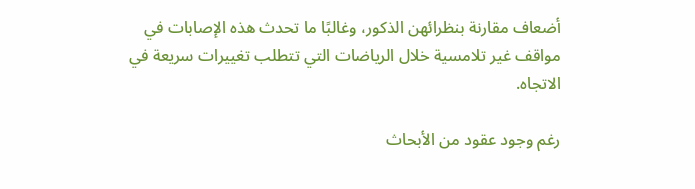أضعاف مقارنة بنظرائهن الذكور، وغالبًا ما تحدث هذه الإصابات في مواقف غير تلامسية خلال الرياضات التي تتطلب تغييرات سريعة في الاتجاه.

رغم وجود عقود من الأبحاث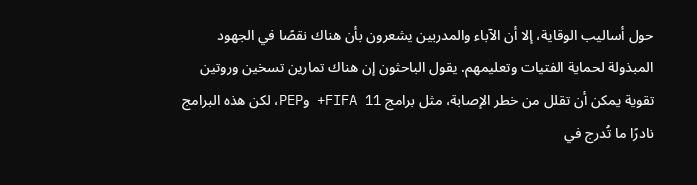حول أساليب الوقاية، إلا أن الآباء والمدربين يشعرون بأن هناك نقصًا في الجهود المبذولة لحماية الفتيات وتعليمهم. يقول الباحثون إن هناك تمارين تسخين وروتين تقوية يمكن أن تقلل من خطر الإصابة، مثل برامج FIFA 11+ وPEP، لكن هذه البرامج نادرًا ما تُدرج في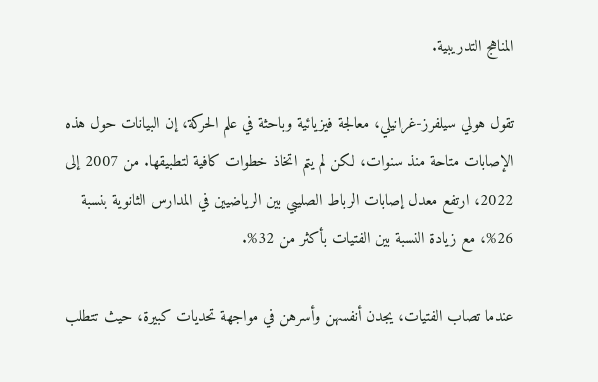المناهج التدريبية.

تقول هولي سيلفرز-غرانيلي، معالجة فيزيائية وباحثة في علم الحركة، إن البيانات حول هذه الإصابات متاحة منذ سنوات، لكن لم يتم اتخاذ خطوات كافية لتطبيقها. من 2007 إلى 2022، ارتفع معدل إصابات الرباط الصليبي بين الرياضيين في المدارس الثانوية بنسبة 26%، مع زيادة النسبة بين الفتيات بأكثر من 32%.

عندما تصاب الفتيات، يجدن أنفسهن وأسرهن في مواجهة تحديات كبيرة، حيث تتطلب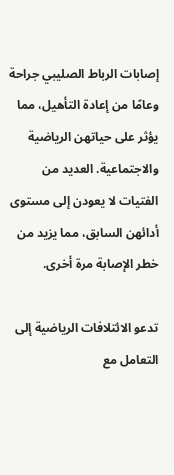إصابات الرباط الصليبي جراحة وعامًا من إعادة التأهيل، مما يؤثر على حياتهن الرياضية والاجتماعية. العديد من الفتيات لا يعودن إلى مستوى أدائهن السابق، مما يزيد من خطر الإصابة مرة أخرى.

تدعو الائتلافات الرياضية إلى التعامل مع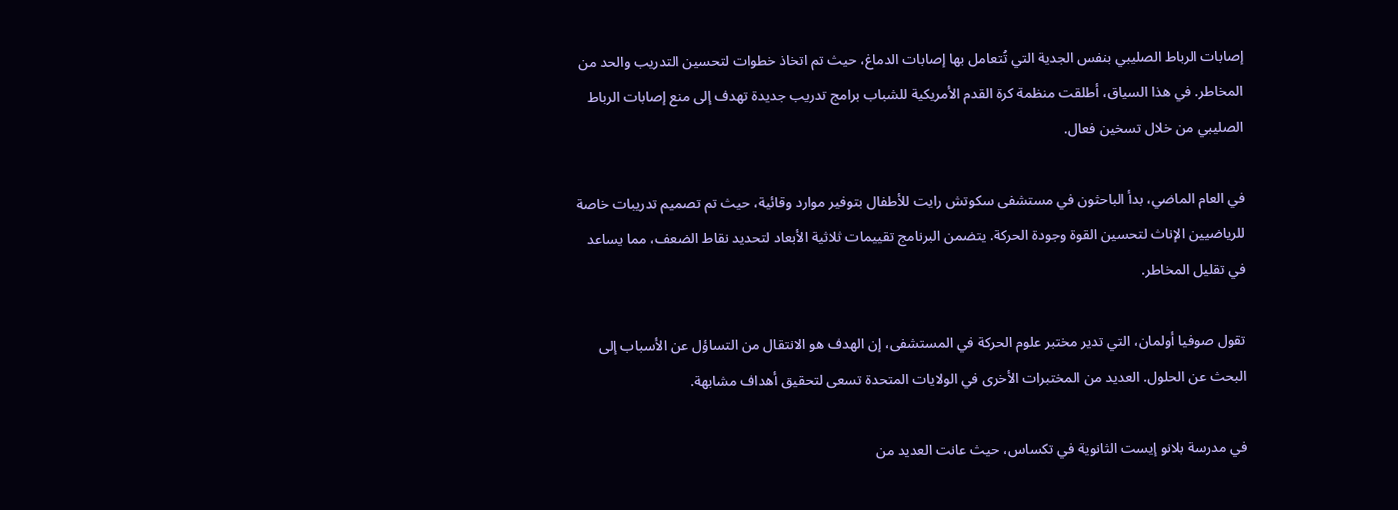إصابات الرباط الصليبي بنفس الجدية التي تُتعامل بها إصابات الدماغ، حيث تم اتخاذ خطوات لتحسين التدريب والحد من المخاطر. في هذا السياق، أطلقت منظمة كرة القدم الأمريكية للشباب برامج تدريب جديدة تهدف إلى منع إصابات الرباط الصليبي من خلال تسخين فعال.

في العام الماضي، بدأ الباحثون في مستشفى سكوتش رايت للأطفال بتوفير موارد وقائية، حيث تم تصميم تدريبات خاصة للرياضيين الإناث لتحسين القوة وجودة الحركة. يتضمن البرنامج تقييمات ثلاثية الأبعاد لتحديد نقاط الضعف، مما يساعد في تقليل المخاطر.

تقول صوفيا أولمان، التي تدير مختبر علوم الحركة في المستشفى، إن الهدف هو الانتقال من التساؤل عن الأسباب إلى البحث عن الحلول. العديد من المختبرات الأخرى في الولايات المتحدة تسعى لتحقيق أهداف مشابهة.

في مدرسة بلانو إيست الثانوية في تكساس، حيث عانت العديد من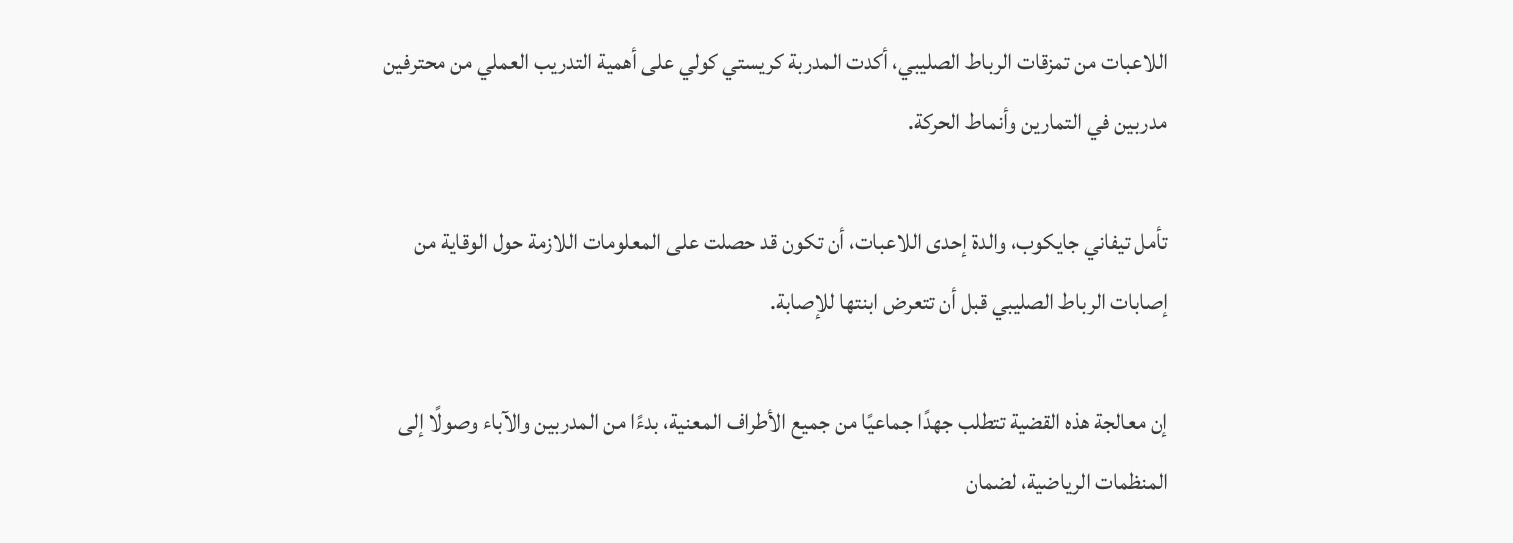اللاعبات من تمزقات الرباط الصليبي، أكدت المدربة كريستي كولي على أهمية التدريب العملي من محترفين مدربين في التمارين وأنماط الحركة.

تأمل تيفاني جايكوب، والدة إحدى اللاعبات، أن تكون قد حصلت على المعلومات اللازمة حول الوقاية من إصابات الرباط الصليبي قبل أن تتعرض ابنتها للإصابة.

إن معالجة هذه القضية تتطلب جهدًا جماعيًا من جميع الأطراف المعنية، بدءًا من المدربين والآباء وصولًا إلى المنظمات الرياضية، لضمان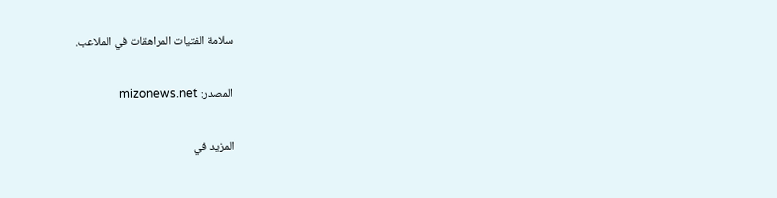سلامة الفتيات المراهقات في الملاعب.

المصدر: mizonews.net

المزيد في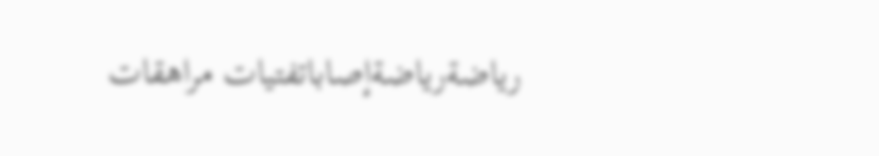رياضةرياضةإصاباتفتيات مراهقات